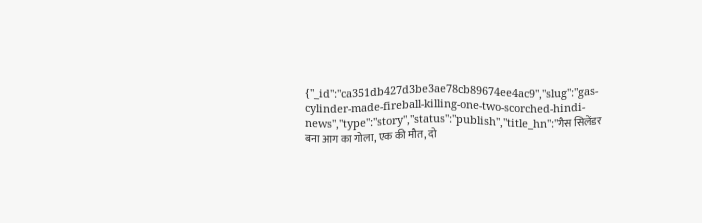{"_id":"ca351db427d3be3ae78cb89674ee4ac9","slug":"gas-cylinder-made-fireball-killing-one-two-scorched-hindi-news","type":"story","status":"publish","title_hn":"गैस सिलेंडर बना आग का गोला, एक की मौत, दो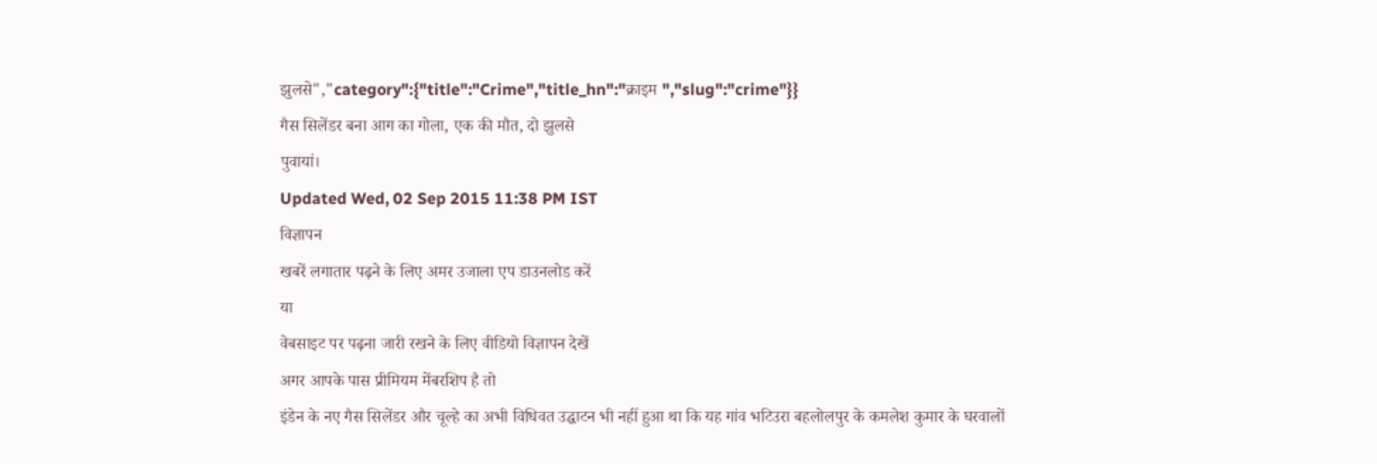झुलसे","category":{"title":"Crime","title_hn":"क्राइम ","slug":"crime"}}
गैस सिलेंडर बना आग का गोला, एक की मौत, दो झुलसे
पुवायां।
Updated Wed, 02 Sep 2015 11:38 PM IST
विज्ञापन
खबरें लगातार पढ़ने के लिए अमर उजाला एप डाउनलोड करें
या
वेबसाइट पर पढ़ना जारी रखने के लिए वीडियो विज्ञापन देखें
अगर आपके पास प्रीमियम मेंबरशिप है तो
इंडेन के नए गैस सिलेंडर और चूल्हे का अभी विधिवत उद्घाटन भी नहीं हुआ था कि यह गांव भटिउरा बहलोलपुर के कमलेश कुमार के घरवालों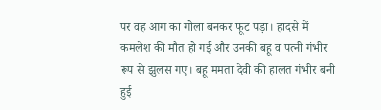पर वह आग का गोला बनकर फूट पड़ा। हादसे में कमलेश की मौत हो गई और उनकी बहू व पत्नी गंभीर रूप से झुलस गए। बहू ममता देवी की हालत गंभीर बनी हुई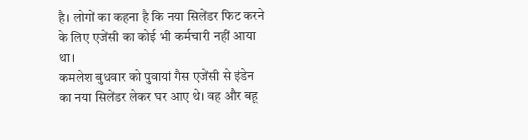है। लोगों का कहना है कि नया सिलेंडर फिट करने के लिए एजेंसी का कोई भी कर्मचारी नहीं आया था।
कमलेश बुधवार को पुवायां गैस एजेंसी से इंडेन का नया सिलेंडर लेकर घर आए थे। वह और बहू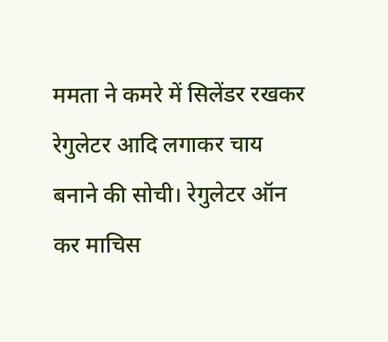ममता ने कमरे में सिलेंडर रखकर रेगुलेटर आदि लगाकर चाय बनाने की सोची। रेगुलेटर ऑन कर माचिस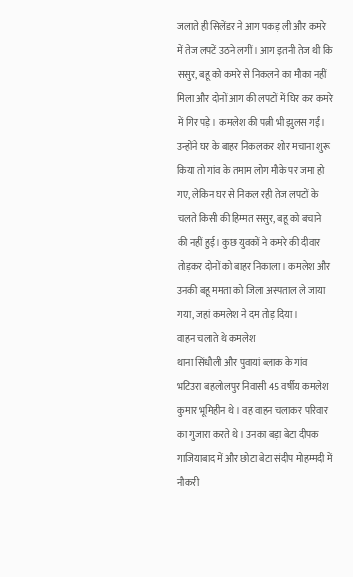जलाते ही सिलेंडर ने आग पकड़ ली और कमरे में तेज लपटें उठने लगीं। आग इतनी तेज थी कि ससुर, बहू को कमरे से निकलने का मौका नहीं मिला और दोनों आग की लपटों में घिर कर कमरे में गिर पड़े। कमलेश की पत्नी भी झुलस गईं। उन्होंने घर के बाहर निकलकर शोर मचाना शुरू किया तो गांव के तमाम लोग मौके पर जमा हो गए, लेकिन घर से निकल रही तेज लपटों के चलते किसी की हिम्मत ससुर, बहू को बचाने की नहीं हुई। कुछ युवकों ने कमरे की दीवार तोड़कर दोनों को बाहर निकाला। कमलेश और उनकी बहू ममता को जिला अस्पताल ले जाया गया, जहां कमलेश ने दम तोड़ दिया।
वाहन चलाते थे कमलेश
थाना सिंधौली और पुवायां ब्लाक के गांव भटिउरा बहलोलपुर निवासी 45 वर्षीय कमलेश कुमार भूमिहीन थे। वह वाहन चलाकर परिवार का गुजारा करते थे। उनका बड़ा बेटा दीपक गाजियाबाद में और छोटा बेटा संदीप मोहम्मदी में नौकरी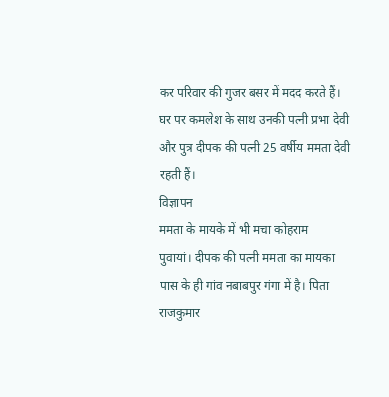कर परिवार की गुजर बसर में मदद करते हैं। घर पर कमलेश के साथ उनकी पत्नी प्रभा देवी और पुत्र दीपक की पत्नी 25 वर्षीय ममता देवी रहती हैं।
विज्ञापन
ममता के मायके में भी मचा कोहराम
पुवायां। दीपक की पत्नी ममता का मायका पास के ही गांव नबाबपुर गंगा में है। पिता राजकुमार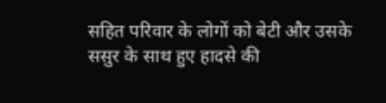सहित परिवार के लोगों को बेटी और उसके ससुर के साथ हुए हादसे की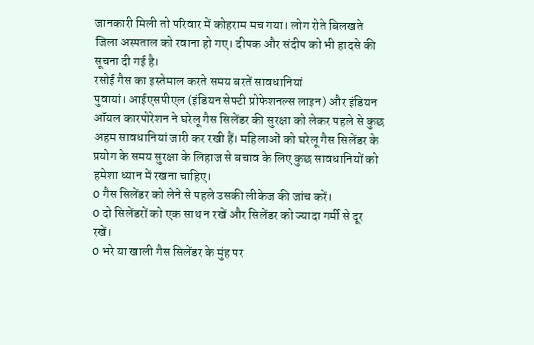जानकारी मिली तो परिवार में कोहराम मच गया। लोग रोते बिलखते जिला अस्पताल को रवाना हो गए। दीपक और संदीप को भी हादसे की सूचना दी गई है।
रसोई गैस का इस्तेमाल करते समय बरतें सावधानियां
पुवायां। आईएसपीएल (इंडियन सेफ्टी प्रोफेशनल्स लाइन) और इंडियन ऑयल कारपोरेशन ने घरेलू गैस सिलेंडर की सुरक्षा को लेकर पहले से कुछ अहम सावधानियां जारी कर रखी हैं। महिलाओं को घरेलू गैस सिलेंडर के प्रयोग के समय सुरक्षा के लिहाज से बचाव के लिए कुछ सावधानियों को हमेशा ध्यान में रखना चाहिए।
0 गैस सिलेंडर को लेने से पहले उसकी लीकेज की जांच करें।
0 दो सिलेंडरों को एक साथ न रखें और सिलेंडर को ज्यादा गर्मी से दूर रखें।
0 भरे या खाली गैस सिलेंडर के मुंह पर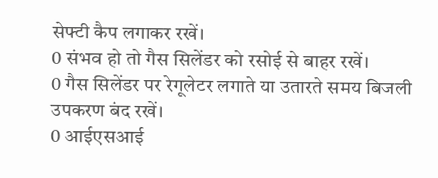सेफ्टी कैप लगाकर रखें।
0 संभव हो तो गैस सिलेंडर को रसोई से बाहर रखें।
0 गैस सिलेंडर पर रेगूलेटर लगाते या उतारते समय बिजली उपकरण बंद रखें।
0 आईएसआई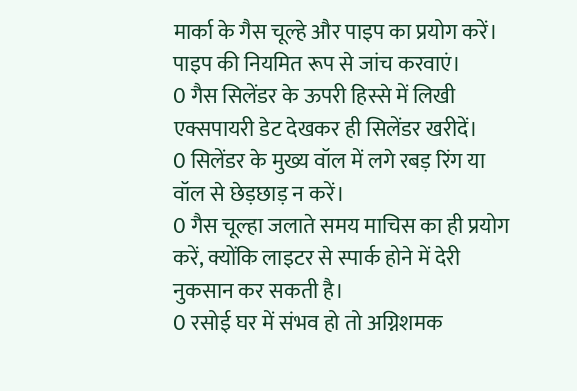मार्का के गैस चूल्हे और पाइप का प्रयोग करें। पाइप की नियमित रूप से जांच करवाएं।
0 गैस सिलेंडर के ऊपरी हिस्से में लिखी एक्सपायरी डेट देखकर ही सिलेंडर खरीदें।
0 सिलेंडर के मुख्य वॉल में लगे रबड़ रिंग या वॉल से छेड़छाड़ न करें।
0 गैस चूल्हा जलाते समय माचिस का ही प्रयोग करें, क्योंकि लाइटर से स्पार्क होने में देरी नुकसान कर सकती है।
0 रसोई घर में संभव हो तो अग्निशमक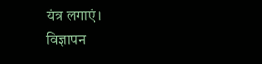यंत्र लगाएं।
विज्ञापन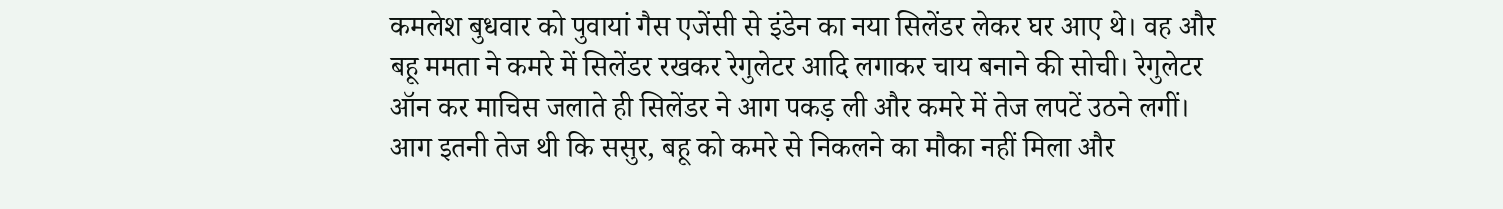कमलेश बुधवार को पुवायां गैस एजेंसी से इंडेन का नया सिलेंडर लेकर घर आए थे। वह और बहू ममता ने कमरे में सिलेंडर रखकर रेगुलेटर आदि लगाकर चाय बनाने की सोची। रेगुलेटर ऑन कर माचिस जलाते ही सिलेंडर ने आग पकड़ ली और कमरे में तेज लपटें उठने लगीं। आग इतनी तेज थी कि ससुर, बहू को कमरे से निकलने का मौका नहीं मिला और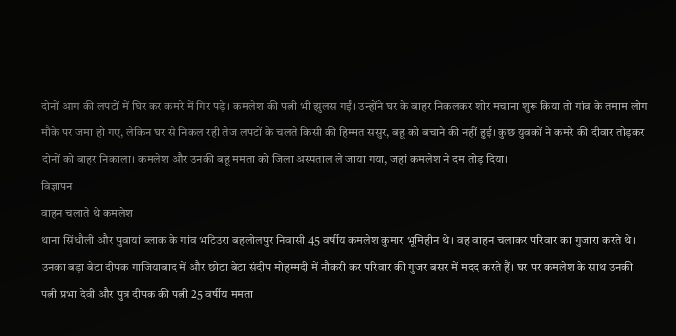दोनों आग की लपटों में घिर कर कमरे में गिर पड़े। कमलेश की पत्नी भी झुलस गईं। उन्होंने घर के बाहर निकलकर शोर मचाना शुरू किया तो गांव के तमाम लोग मौके पर जमा हो गए, लेकिन घर से निकल रही तेज लपटों के चलते किसी की हिम्मत ससुर, बहू को बचाने की नहीं हुई। कुछ युवकों ने कमरे की दीवार तोड़कर दोनों को बाहर निकाला। कमलेश और उनकी बहू ममता को जिला अस्पताल ले जाया गया, जहां कमलेश ने दम तोड़ दिया।
विज्ञापन
वाहन चलाते थे कमलेश
थाना सिंधौली और पुवायां ब्लाक के गांव भटिउरा बहलोलपुर निवासी 45 वर्षीय कमलेश कुमार भूमिहीन थे। वह वाहन चलाकर परिवार का गुजारा करते थे। उनका बड़ा बेटा दीपक गाजियाबाद में और छोटा बेटा संदीप मोहम्मदी में नौकरी कर परिवार की गुजर बसर में मदद करते हैं। घर पर कमलेश के साथ उनकी पत्नी प्रभा देवी और पुत्र दीपक की पत्नी 25 वर्षीय ममता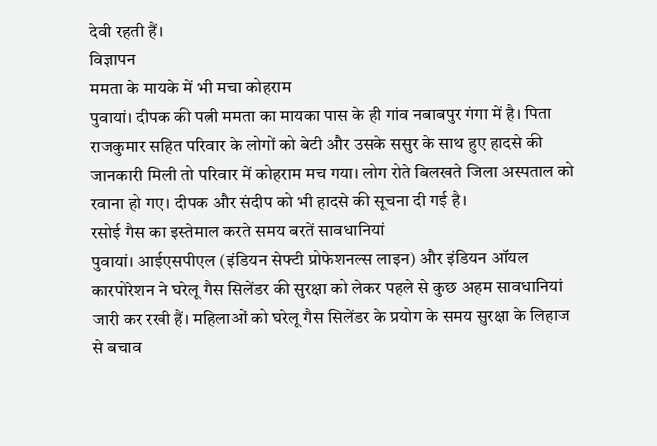देवी रहती हैं।
विज्ञापन
ममता के मायके में भी मचा कोहराम
पुवायां। दीपक की पत्नी ममता का मायका पास के ही गांव नबाबपुर गंगा में है। पिता राजकुमार सहित परिवार के लोगों को बेटी और उसके ससुर के साथ हुए हादसे की जानकारी मिली तो परिवार में कोहराम मच गया। लोग रोते बिलखते जिला अस्पताल को रवाना हो गए। दीपक और संदीप को भी हादसे की सूचना दी गई है।
रसोई गैस का इस्तेमाल करते समय बरतें सावधानियां
पुवायां। आईएसपीएल (इंडियन सेफ्टी प्रोफेशनल्स लाइन) और इंडियन ऑयल कारपोरेशन ने घरेलू गैस सिलेंडर की सुरक्षा को लेकर पहले से कुछ अहम सावधानियां जारी कर रखी हैं। महिलाओं को घरेलू गैस सिलेंडर के प्रयोग के समय सुरक्षा के लिहाज से बचाव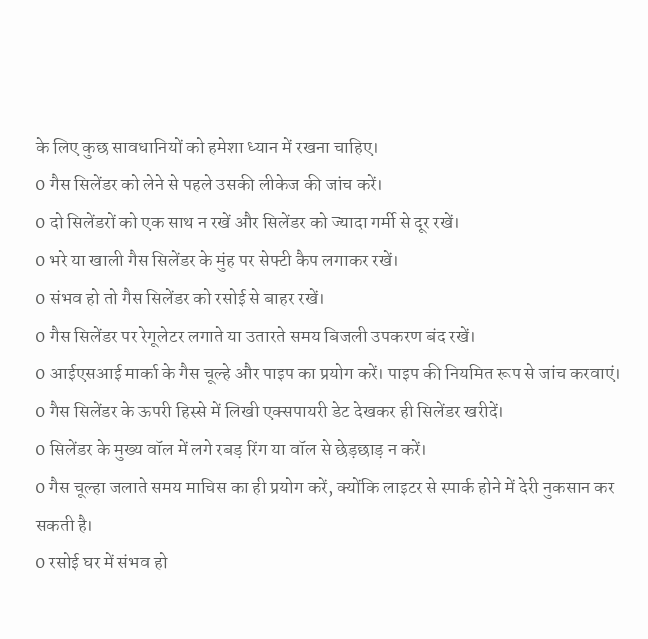के लिए कुछ सावधानियों को हमेशा ध्यान में रखना चाहिए।
0 गैस सिलेंडर को लेने से पहले उसकी लीकेज की जांच करें।
0 दो सिलेंडरों को एक साथ न रखें और सिलेंडर को ज्यादा गर्मी से दूर रखें।
0 भरे या खाली गैस सिलेंडर के मुंह पर सेफ्टी कैप लगाकर रखें।
0 संभव हो तो गैस सिलेंडर को रसोई से बाहर रखें।
0 गैस सिलेंडर पर रेगूलेटर लगाते या उतारते समय बिजली उपकरण बंद रखें।
0 आईएसआई मार्का के गैस चूल्हे और पाइप का प्रयोग करें। पाइप की नियमित रूप से जांच करवाएं।
0 गैस सिलेंडर के ऊपरी हिस्से में लिखी एक्सपायरी डेट देखकर ही सिलेंडर खरीदें।
0 सिलेंडर के मुख्य वॉल में लगे रबड़ रिंग या वॉल से छेड़छाड़ न करें।
0 गैस चूल्हा जलाते समय माचिस का ही प्रयोग करें, क्योंकि लाइटर से स्पार्क होने में देरी नुकसान कर सकती है।
0 रसोई घर में संभव हो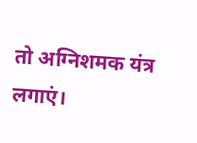तो अग्निशमक यंत्र लगाएं।